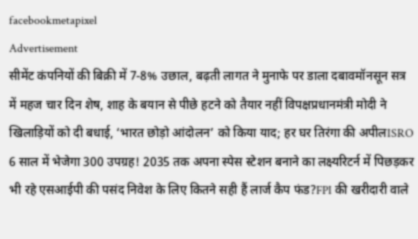facebookmetapixel
Advertisement
सीमेंट कंपनियों की बिक्री में 7-8% उछाल, बढ़ती लागत ने मुनाफे पर डाला दबावमॉनसून सत्र में महज चार दिन शेष, शाह के बयान से पीछे हटने को तैयार नहीं विपक्षप्रधानमंत्री मोदी ने खिलाड़ियों को दी बधाई, ‘भारत छोड़ो आंदोलन’ को किया याद; हर घर तिरंगा की अपीलISRO 6 साल में भेजेगा 300 उपग्रह! 2035 तक अपना स्पेस स्टेशन बनाने का लक्ष्यरिटर्न में पिछड़कर भी रहे एसआईपी की पसंद निवेश के लिए कितने सही हैं लार्ज कैप फंड?FPI की खरीदारी वाले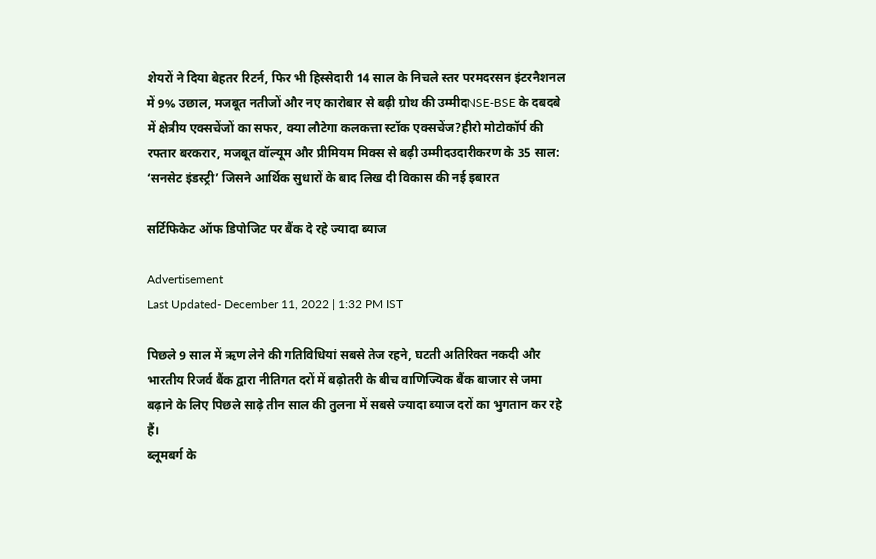शेयरों ने दिया बेहतर रिटर्न, फिर भी हिस्सेदारी 14 साल के निचले स्तर परमदरसन इंटरनैशनल में 9% उछाल, मजबूत नतीजों और नए कारोबार से बढ़ी ग्रोथ की उम्मीदNSE-BSE के दबदबे में क्षेत्रीय एक्सचेंजों का सफर, क्या लौटेगा कलकत्ता स्टॉक एक्सचेंज?हीरो मोटोकॉर्प की रफ्तार बरकरार, मजबूत वॉल्यूम और प्रीमियम मिक्स से बढ़ी उम्मीदउदारीकरण के 35 साल: ‘सनसेट इंडस्ट्री’ जिसने आर्थिक सुधारों के बाद लिख दी विकास की नई इबारत

सर्टिफिकेट ऑफ डिपोजिट पर बैंक दे रहे ज्यादा ब्याज

Advertisement
Last Updated- December 11, 2022 | 1:32 PM IST

पिछले 9 साल में ऋण लेने की गतिविधियां सबसे तेज रहने, घटती अतिरिक्त नकदी और भारतीय रिजर्व बैंक द्वारा नीतिगत दरों में बढ़ोतरी के बीच वाणिज्यिक बैंक बाजार से जमा बढ़ाने के लिए पिछले साढ़े तीन साल की तुलना में सबसे ज्यादा ब्याज दरों का भुगतान कर रहे हैं।
ब्लूमबर्ग के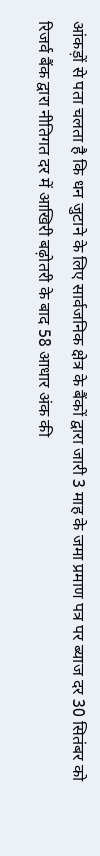आंकड़ों से पता चलता है कि धन जुटाने के लिए सार्वजनिक क्षेत्र के बैंकों द्वारा जारी 3 माह के जमा प्रमाण पत्र पर ब्याज दर 30 सितंबर को रिजर्व बैंक द्वारा नीतिगत दर में आखिरी बढ़ोतरी के बाद 58 आधार अंक की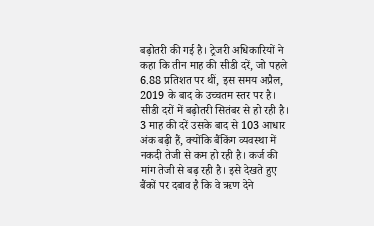बढ़ोतरी की गई है। ट्रेजरी अधिकारियों ने कहा कि तीन माह की सीडी दरें, जो पहले 6.88 प्रतिशत पर थीं, इस समय अप्रैल, 2019 के बाद के उच्चतम स्तर पर है। सीडी दरों में बढ़ोतरी सितंबर से हो रही है।
3 माह की दरें उसके बाद से 103 आधार अंक बढ़ी हैं, क्योंकि बैंकिंग व्यवस्था में नकदी तेजी से कम हो रही है। कर्ज की मांग तेजी से बढ़ रही है। इसे देखते हुए बैंकों पर दबाव है कि वे ऋण देने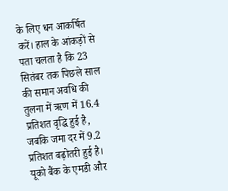के लिए धन आकर्षित करें। हाल के आंकड़ों से पता चलता है कि 23 सितंबर तक पिछले साल की समान अवधि की तुलना में ऋण में 16.4 प्रतिशत वृद्धि हुई है, जबकि जमा दर में 9.2 प्रतिशत बढ़ोतरी हुई है।
यूको बैंक के एमडी और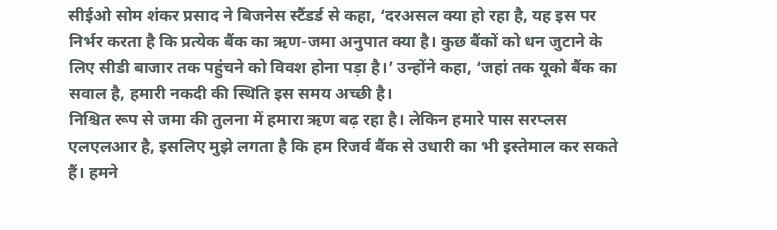सीईओ सोम शंकर प्रसाद ने बिजनेस स्टैंडर्ड से कहा, ‘दरअसल क्या हो रहा है, यह इस पर निर्भर करता है कि प्रत्येक बैंक का ऋण-जमा अनुपात क्या है। कुछ बैंकों को धन जुटाने के लिए सीडी बाजार तक पहुंचने को विवश होना पड़ा है।’ उन्होंने कहा, ‘जहां तक यूको बैंक का सवाल है, हमारी नकदी की स्थिति इस समय अच्छी है।
निश्चित रूप से जमा की तुलना में हमारा ऋण बढ़ रहा है। लेकिन हमारे पास सरप्लस एलएलआर है, इसलिए मुझे लगता है कि हम रिजर्व बैंक से उधारी का भी इस्तेमाल कर सकते हैं। हमने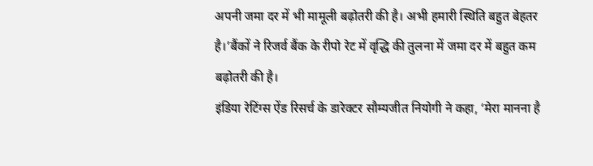अपनी जमा दर में भी मामूली बढ़ोतरी की है। अभी हमारी स्थिति बहुत बेहतर है।’बैंकों ने रिजर्व बैंक के रीपो रेट में वृद्धि की तुलना में जमा दर में बहुत कम बढ़ोतरी की है।
इंडिया रेटिंग्स ऐंड रिसर्च के डारेक्टर सौम्यजीत नियोगी ने कहा, ‘मेरा मानना है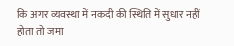कि अगर व्यवस्था में नकदी की स्थिति में सुधार नहीं होता तो जमा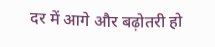दर में आगे और बढ़ोतरी हो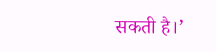सकती है।’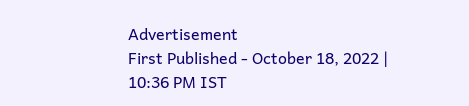Advertisement
First Published - October 18, 2022 | 10:36 PM IST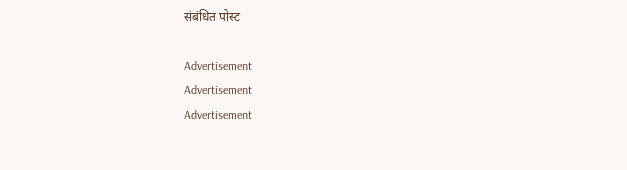संबंधित पोस्ट

Advertisement
Advertisement
Advertisement